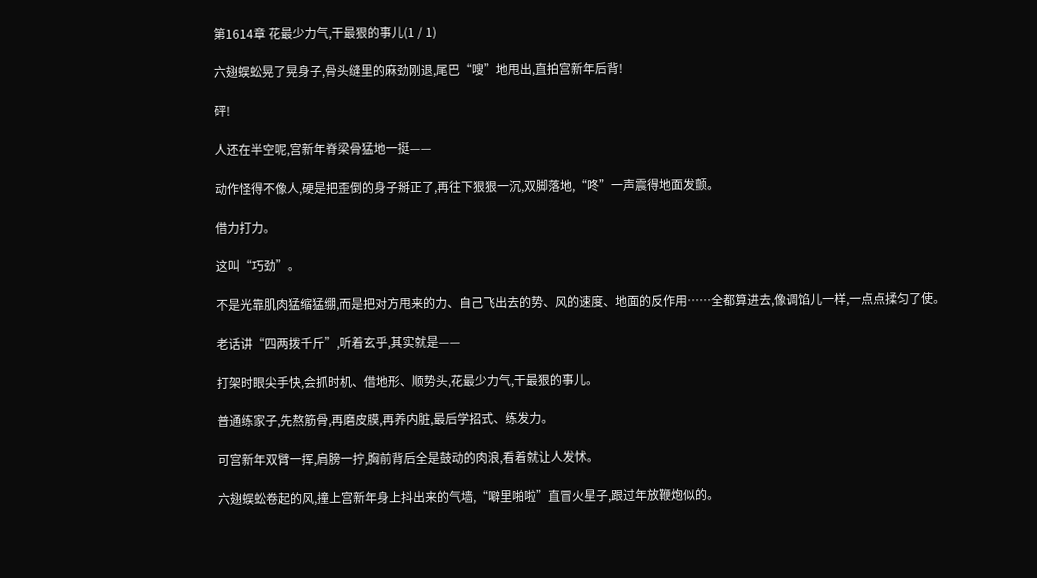第1614章 花最少力气,干最狠的事儿(1 / 1)

六翅蜈蚣晃了晃身子,骨头缝里的麻劲刚退,尾巴“嗖”地甩出,直拍宫新年后背!

砰!

人还在半空呢,宫新年脊梁骨猛地一挺——

动作怪得不像人,硬是把歪倒的身子掰正了,再往下狠狠一沉,双脚落地,“咚”一声震得地面发颤。

借力打力。

这叫“巧劲”。

不是光靠肌肉猛缩猛绷,而是把对方甩来的力、自己飞出去的势、风的速度、地面的反作用……全都算进去,像调馅儿一样,一点点揉匀了使。

老话讲“四两拨千斤”,听着玄乎,其实就是——

打架时眼尖手快,会抓时机、借地形、顺势头,花最少力气,干最狠的事儿。

普通练家子,先熬筋骨,再磨皮膜,再养内脏,最后学招式、练发力。

可宫新年双臂一挥,肩膀一拧,胸前背后全是鼓动的肉浪,看着就让人发怵。

六翅蜈蚣卷起的风,撞上宫新年身上抖出来的气墙,“噼里啪啦”直冒火星子,跟过年放鞭炮似的。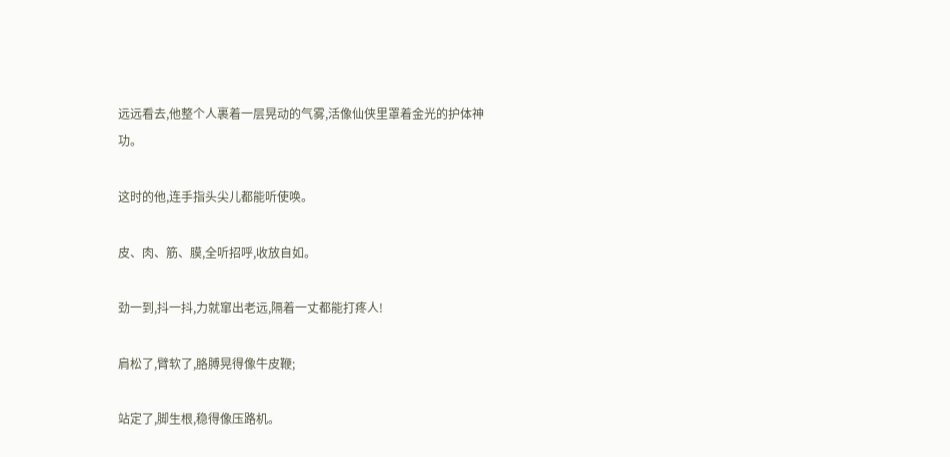远远看去,他整个人裹着一层晃动的气雾,活像仙侠里罩着金光的护体神功。

这时的他,连手指头尖儿都能听使唤。

皮、肉、筋、膜,全听招呼,收放自如。

劲一到,抖一抖,力就窜出老远,隔着一丈都能打疼人!

肩松了,臂软了,胳膊晃得像牛皮鞭;

站定了,脚生根,稳得像压路机。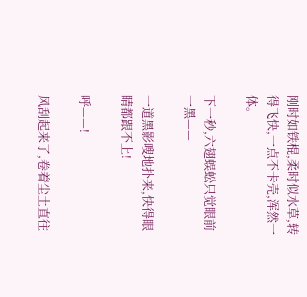刚时如铁棍,柔时似水草,转得飞快,一点不卡壳,浑然一体。

下一秒,六翅蜈蚣只觉眼前一黑——

一道黑影嗖地扑来,快得眼睛都跟不上!

呼——!

风刮起来了,卷着尘土直往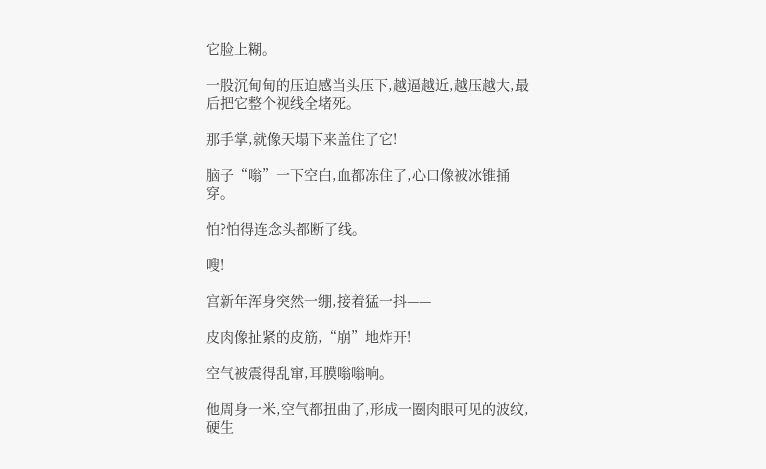它脸上糊。

一股沉甸甸的压迫感当头压下,越逼越近,越压越大,最后把它整个视线全堵死。

那手掌,就像天塌下来盖住了它!

脑子“嗡”一下空白,血都冻住了,心口像被冰锥捅穿。

怕?怕得连念头都断了线。

嗖!

宫新年浑身突然一绷,接着猛一抖——

皮肉像扯紧的皮筋,“崩”地炸开!

空气被震得乱窜,耳膜嗡嗡响。

他周身一米,空气都扭曲了,形成一圈肉眼可见的波纹,硬生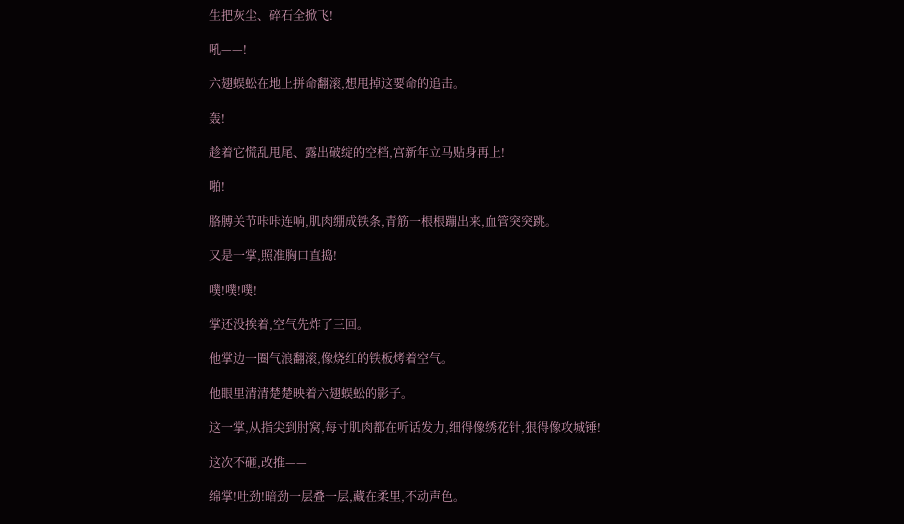生把灰尘、碎石全掀飞!

吼——!

六翅蜈蚣在地上拼命翻滚,想甩掉这要命的追击。

轰!

趁着它慌乱甩尾、露出破绽的空档,宫新年立马贴身再上!

啪!

胳膊关节咔咔连响,肌肉绷成铁条,青筋一根根蹦出来,血管突突跳。

又是一掌,照准胸口直捣!

噗!噗!噗!

掌还没挨着,空气先炸了三回。

他掌边一圈气浪翻滚,像烧红的铁板烤着空气。

他眼里清清楚楚映着六翅蜈蚣的影子。

这一掌,从指尖到肘窝,每寸肌肉都在听话发力,细得像绣花针,狠得像攻城锤!

这次不砸,改推——

绵掌!吐劲!暗劲一层叠一层,藏在柔里,不动声色。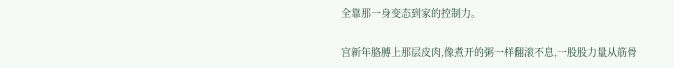全靠那一身变态到家的控制力。

宫新年胳膊上那层皮肉,像煮开的粥一样翻滚不息,一股股力量从筋骨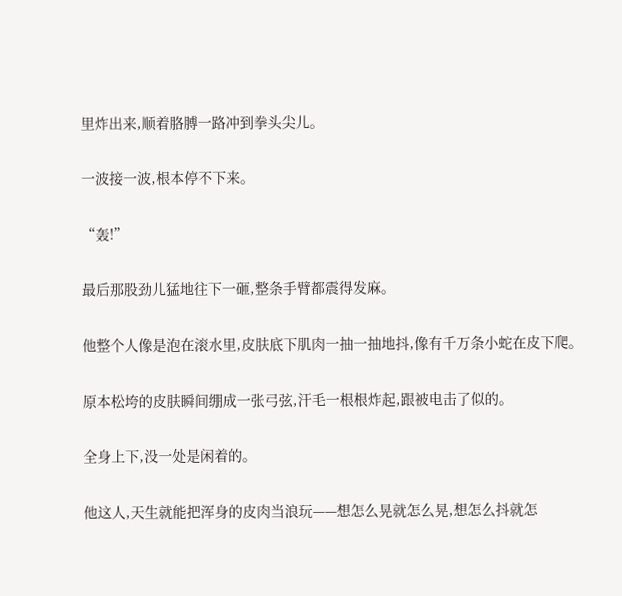里炸出来,顺着胳膊一路冲到拳头尖儿。

一波接一波,根本停不下来。

“轰!”

最后那股劲儿猛地往下一砸,整条手臂都震得发麻。

他整个人像是泡在滚水里,皮肤底下肌肉一抽一抽地抖,像有千万条小蛇在皮下爬。

原本松垮的皮肤瞬间绷成一张弓弦,汗毛一根根炸起,跟被电击了似的。

全身上下,没一处是闲着的。

他这人,天生就能把浑身的皮肉当浪玩——想怎么晃就怎么晃,想怎么抖就怎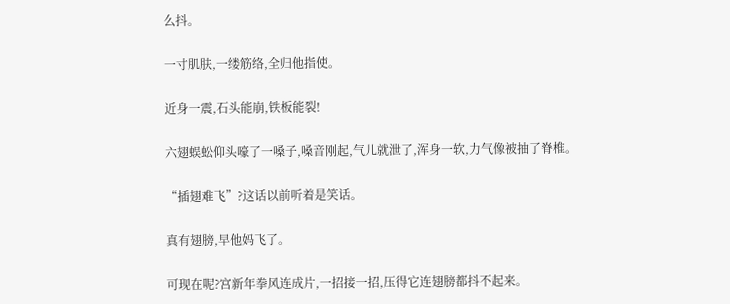么抖。

一寸肌肤,一缕筋络,全归他指使。

近身一震,石头能崩,铁板能裂!

六翅蜈蚣仰头嚎了一嗓子,嗓音刚起,气儿就泄了,浑身一软,力气像被抽了脊椎。

“插翅难飞”?这话以前听着是笑话。

真有翅膀,早他妈飞了。

可现在呢?宫新年拳风连成片,一招接一招,压得它连翅膀都抖不起来。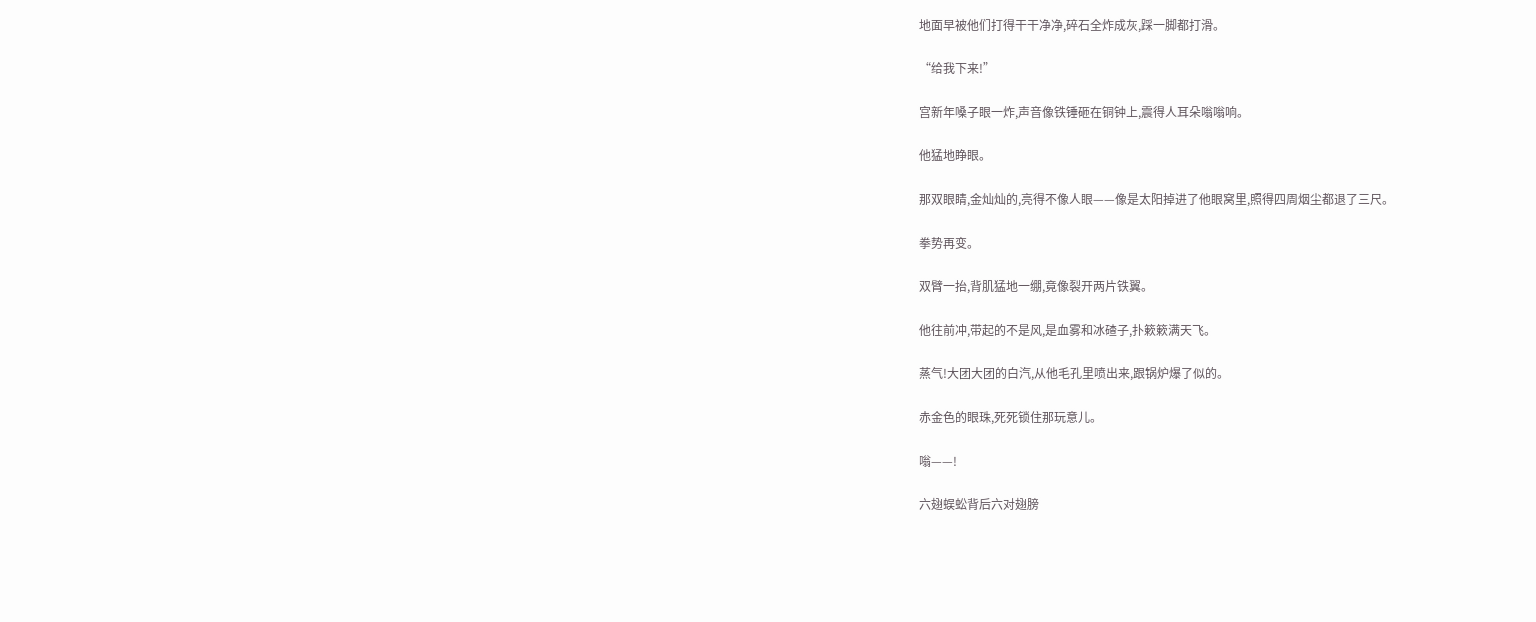地面早被他们打得干干净净,碎石全炸成灰,踩一脚都打滑。

“给我下来!”

宫新年嗓子眼一炸,声音像铁锤砸在铜钟上,震得人耳朵嗡嗡响。

他猛地睁眼。

那双眼睛,金灿灿的,亮得不像人眼——像是太阳掉进了他眼窝里,照得四周烟尘都退了三尺。

拳势再变。

双臂一抬,背肌猛地一绷,竟像裂开两片铁翼。

他往前冲,带起的不是风,是血雾和冰碴子,扑簌簌满天飞。

蒸气!大团大团的白汽,从他毛孔里喷出来,跟锅炉爆了似的。

赤金色的眼珠,死死锁住那玩意儿。

嗡——!

六翅蜈蚣背后六对翅膀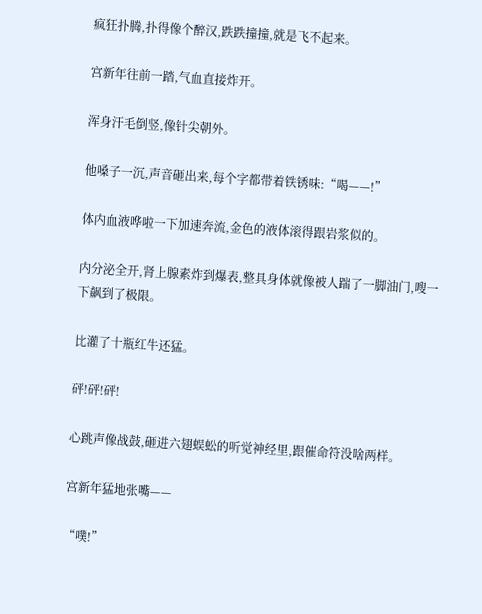疯狂扑腾,扑得像个醉汉,跌跌撞撞,就是飞不起来。

宫新年往前一踏,气血直接炸开。

浑身汗毛倒竖,像针尖朝外。

他嗓子一沉,声音砸出来,每个字都带着铁锈味:“喝——!”

体内血液哗啦一下加速奔流,金色的液体滚得跟岩浆似的。

内分泌全开,肾上腺素炸到爆表,整具身体就像被人踹了一脚油门,嗖一下飙到了极限。

比灌了十瓶红牛还猛。

砰!砰!砰!

心跳声像战鼓,砸进六翅蜈蚣的听觉神经里,跟催命符没啥两样。

宫新年猛地张嘴——

“噗!”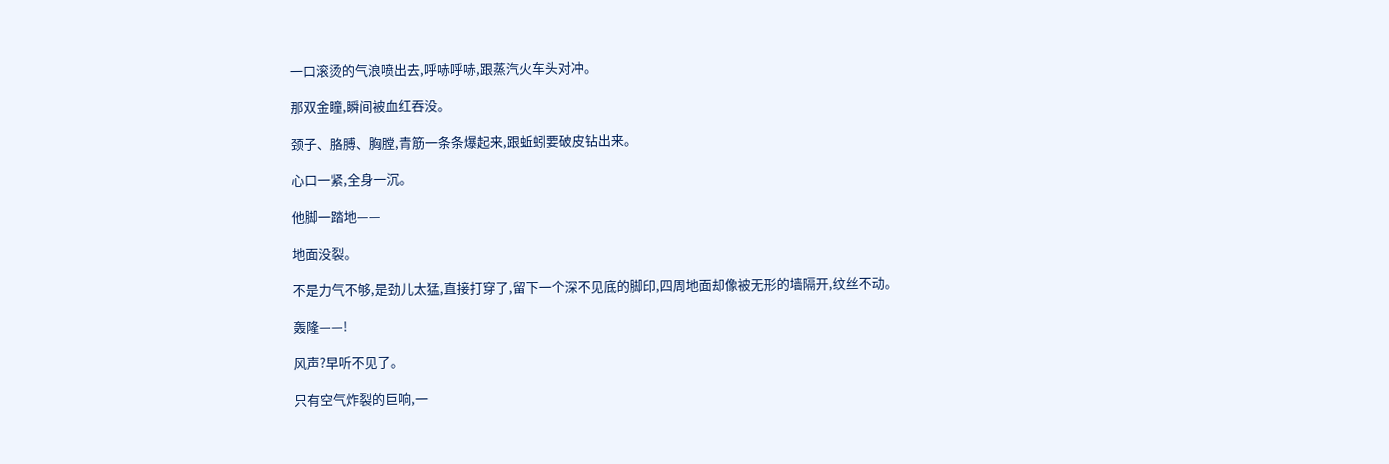一口滚烫的气浪喷出去,呼哧呼哧,跟蒸汽火车头对冲。

那双金瞳,瞬间被血红吞没。

颈子、胳膊、胸膛,青筋一条条爆起来,跟蚯蚓要破皮钻出来。

心口一紧,全身一沉。

他脚一踏地——

地面没裂。

不是力气不够,是劲儿太猛,直接打穿了,留下一个深不见底的脚印,四周地面却像被无形的墙隔开,纹丝不动。

轰隆——!

风声?早听不见了。

只有空气炸裂的巨响,一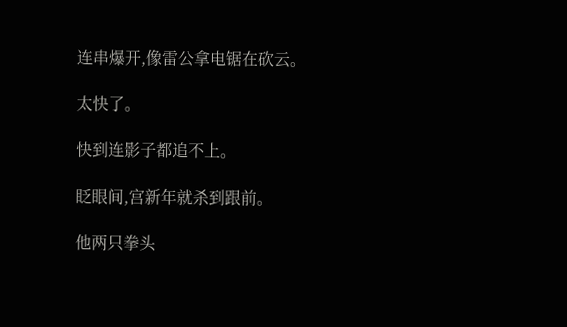连串爆开,像雷公拿电锯在砍云。

太快了。

快到连影子都追不上。

眨眼间,宫新年就杀到跟前。

他两只拳头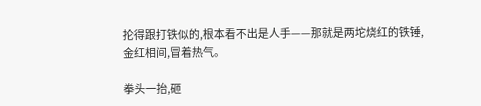抡得跟打铁似的,根本看不出是人手——那就是两坨烧红的铁锤,金红相间,冒着热气。

拳头一抬,砸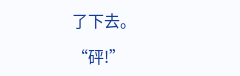了下去。

“砰!”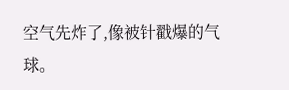空气先炸了,像被针戳爆的气球。